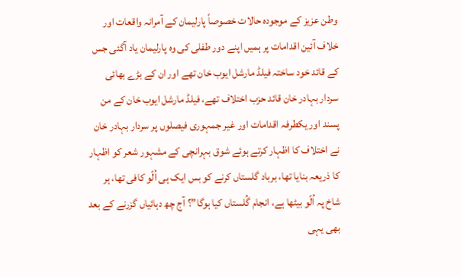وطن عزیز کے موجودہ حالات خصوصاً پارلیمان کے آمرانہ واقعات اور خلاف آئین اقدامات پر ہمیں اپنے دور طفلی کی وہ پارلیمان یاد آگئی جس کے قائد خود ساختہ فیلڈ مارشل ایوب خان تھے اور ان کے بڑے بھائی سردار بہادر خان قائد حزب اختلاف تھے، فیلڈ مارشل ایوب خان کے من پسند اور یکطرفہ اقدامات اور غیر جمہوری فیصلوں پر سردار بہادر خان نے اختلاف کا اظہار کرتے ہوئے شوق بہرانچی کے مشہور شعر کو اظہار کا ذریعہ بنایا تھا، برباد گلستاں کرنے کو بس ایک ہی اُلّو کافی تھا، ہر شاخ پہ اُلّو بیٹھا ہے، انجام گُلستاں کیا ہوگا”؟ آج چھ دہائیاں گزرنے کے بعد بھی یہی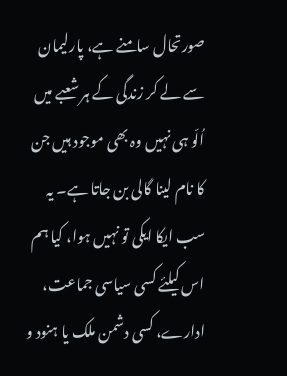صورتحال سامنے ہے، پارلیمان سے لے کر زندگی کے ہر شعبے میں اُلّو ہی نہیں وہ بھی موجود ہیں جن کا نام لینا گالی بن جاتا ہے۔ یہ سب ایکا ایکی تو نہیں ہوا، کیا ہم اس کیلئے کسی سیاسی جماعت، ادارے، کسی دشمن ملک یا ہنود و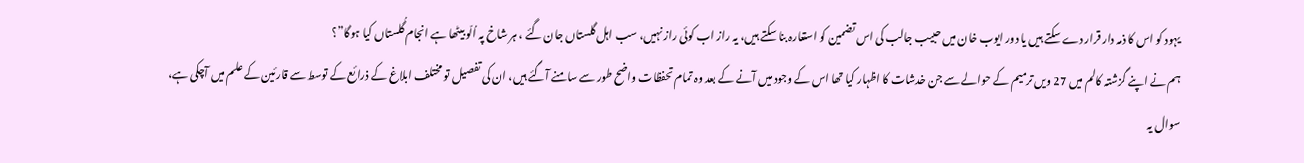یہود کو اس کا ذمہ دار قرار دے سکتے ہیں یا دور ایوب خان میں حبیب جالب کی اس تضمین کو استعارہ بنا سکتے ہیں، یہ راز اب کوئی راز نہیں، سب اہل گلستاں جان گئے ، ہر شاخ پہ اُلّو بیٹھا ہے انجام گُلستاں کیا ہوگا”؟
ہم نے اپنے گزشتہ کالم میں 27 ویں ترمیم کے حوالے سے جن خدشات کا اظہار کیا تھا اس کے وجود میں آنے کے بعد وہ تمام تحفظات واضح طور سے سامنے آگئے ہیں، ان کی تفصیل تو مختلف ابلاغ کے ذرائع کے توسط سے قارئین کے علم میں آچکی ہے، سوال یہ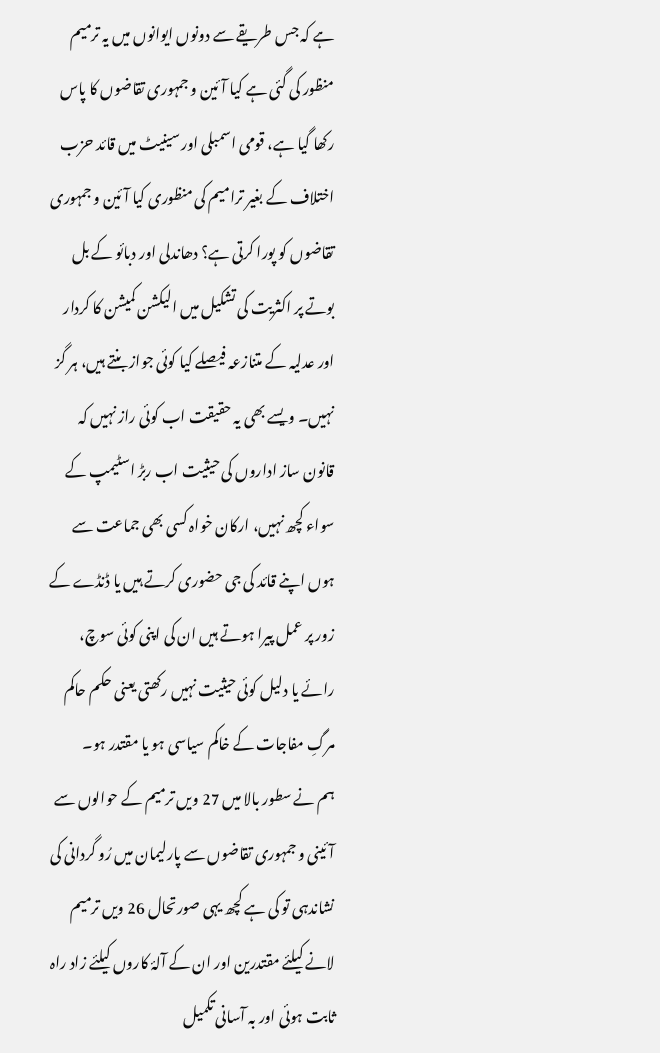ہے کہ جس طریقے سے دونوں ایوانوں میں یہ ترمیم منظور کی گئی ہے کیا آئین و جمہوری تقاضوں کا پاس رکھا گیا ہے، قومی اسمبلی اور سینیٹ میں قائد حزب اختلاف کے بغیر ترامیم کی منظوری کیا آئین و جمہوری تقاضوں کو پورا کرتی ہے؟ دھاندلی اور دبائو کے بل بوتے پر اکثریت کی تشکیل میں الیکشن کمیشن کا کردار اور عدلیہ کے متنازعہ فیصلے کیا کوئی جواز بنتے ہیں، ہر گز نہیں۔ ویسے بھی یہ حقیقت اب کوئی راز نہیں کہ قانون ساز اداروں کی حیثیت اب ربڑ اسٹیمپ کے سواء کچھ نہیں، ارکان خواہ کسی بھی جماعت سے ہوں اپنے قائد کی جی حضوری کرتے ہیں یا ڈنڈے کے زور پر عمل پیرا ہوتے ہیں ان کی اپنی کوئی سوچ، رائے یا دلیل کوئی حیثیت نہیں رکھتی یعنی حکم حاکم مرگِ مفاجات کے خاکم سیاسی ہو یا مقتدر ہو۔
ہم نے سطور بالا میں 27 ویں ترمیم کے حوالوں سے آئینی و جمہوری تقاضوں سے پارلیمان میں رُو گردانی کی نشاندہی تو کی ہے کچھ یہی صورتحال 26 ویں ترمیم لانے کیلئے مقتدرین اور ان کے آلۂ کاروں کیلئے زاد راہ ثابت ہوئی اور بہ آسانی تکمیل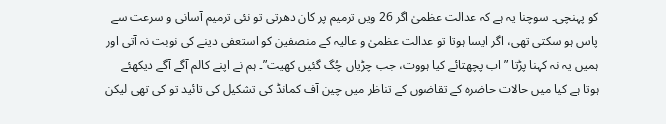کو پہنچی۔ سوچنا یہ ہے کہ عدالت عظمیٰ اگر 26 ویں ترمیم پر کان دھرتی تو نئی ترمیم آسانی و سرعت سے پاس ہو سکتی تھی، اگر ایسا ہوتا تو عدالت عظمیٰ و عالیہ کے منصفین کو استعفی دینے کی نوبت نہ آتی اور ہمیں یہ نہ کہنا پڑتا ”اب پچھتائے کیا ہووت، جب چڑیاں چُگ گئیں کھیت”۔ ہم نے اپنے کالم آگے آگے دیکھئے ہوتا ہے کیا میں حالات حاضرہ کے تقاضوں کے تناظر میں چین آف کمانڈ کی تشکیل کی تائید تو کی تھی لیکن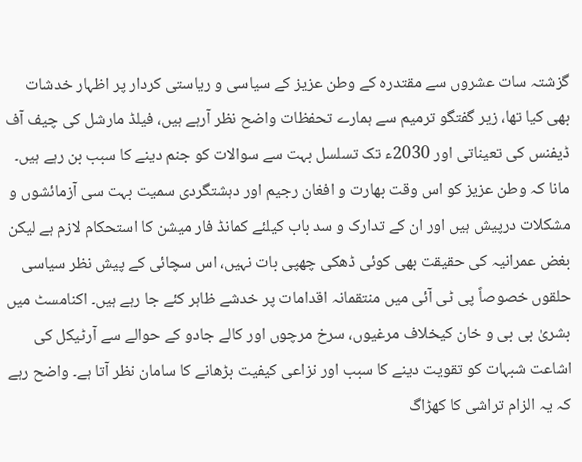گزشتہ سات عشروں سے مقتدرہ کے وطن عزیز کے سیاسی و ریاستی کردار پر اظہار خدشات بھی کیا تھا، زیر گفتگو ترمیم سے ہمارے تحفظات واضح نظر آرہے ہیں، فیلڈ مارشل کی چیف آف ڈیفنس کی تعیناتی اور 2030ء تک تسلسل بہت سے سوالات کو جنم دینے کا سبب بن رہے ہیں۔ مانا کہ وطن عزیز کو اس وقت بھارت و افغان رجیم اور دہشتگردی سمیت بہت سی آزمائشوں و مشکلات درپیش ہیں اور ان کے تدارک و سد باب کیلئے کمانڈ فار میشن کا استحکام لازم ہے لیکن بغض عمرانیہ کی حقیقت بھی کوئی ڈھکی چھپی بات نہیں، اس سچائی کے پیش نظر سیاسی حلقوں خصوصاً پی ٹی آئی میں منتقمانہ اقدامات پر خدشے ظاہر کئے جا رہے ہیں۔ اکنامسٹ میں بشریٰ بی بی و خان کیخلاف مرغیوں، سرخ مرچوں اور کالے جادو کے حوالے سے آرٹیکل کی اشاعت شبہات کو تقویت دینے کا سبب اور نزاعی کیفیت بڑھانے کا سامان نظر آتا ہے۔ واضح رہے کہ یہ الزام تراشی کا کھڑاگ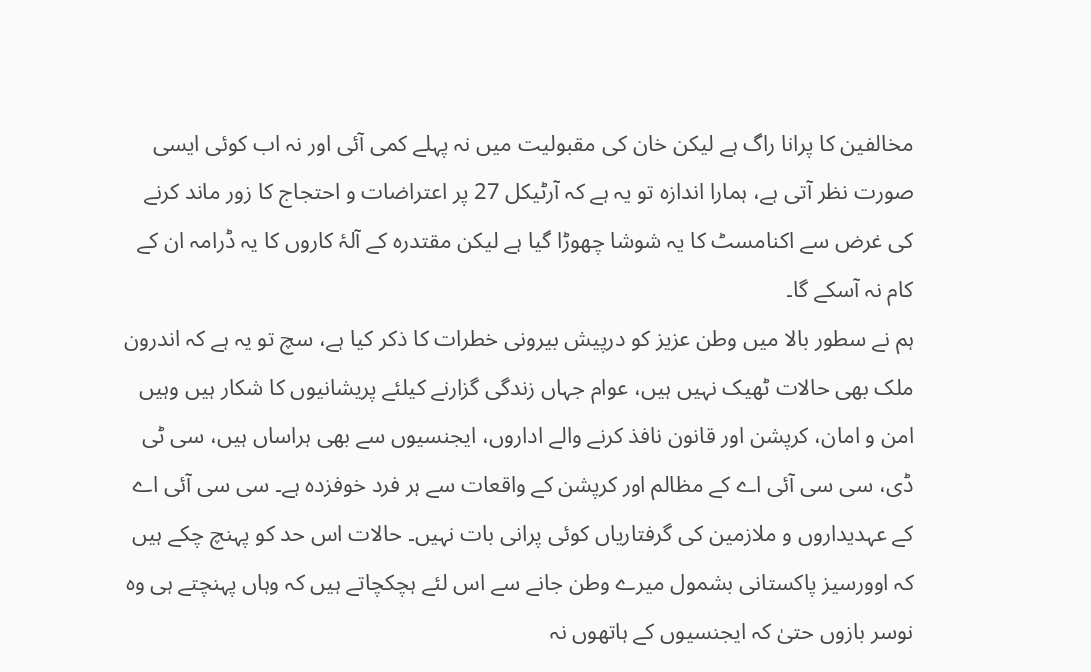مخالفین کا پرانا راگ ہے لیکن خان کی مقبولیت میں نہ پہلے کمی آئی اور نہ اب کوئی ایسی صورت نظر آتی ہے، ہمارا اندازہ تو یہ ہے کہ آرٹیکل 27 پر اعتراضات و احتجاج کا زور ماند کرنے کی غرض سے اکنامسٹ کا یہ شوشا چھوڑا گیا ہے لیکن مقتدرہ کے آلۂ کاروں کا یہ ڈرامہ ان کے کام نہ آسکے گا۔
ہم نے سطور بالا میں وطن عزیز کو درپیش بیرونی خطرات کا ذکر کیا ہے، سچ تو یہ ہے کہ اندرون ملک بھی حالات ٹھیک نہیں ہیں، عوام جہاں زندگی گزارنے کیلئے پریشانیوں کا شکار ہیں وہیں امن و امان، کرپشن اور قانون نافذ کرنے والے اداروں، ایجنسیوں سے بھی ہراساں ہیں، سی ٹی ڈی، سی سی آئی اے کے مظالم اور کرپشن کے واقعات سے ہر فرد خوفزدہ ہے۔ سی سی آئی اے کے عہدیداروں و ملازمین کی گرفتاریاں کوئی پرانی بات نہیں۔ حالات اس حد کو پہنچ چکے ہیں کہ اوورسیز پاکستانی بشمول میرے وطن جانے سے اس لئے ہچکچاتے ہیں کہ وہاں پہنچتے ہی وہ نوسر بازوں حتیٰ کہ ایجنسیوں کے ہاتھوں نہ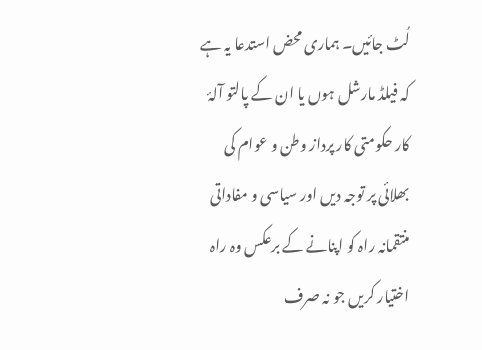لُٹ جائیں۔ ہماری محض استدعا یہ ہے کہ فیلڈ مارشل ہوں یا ان کے پالتو آلۂ کار حکومتی کار پرداز وطن و عوام کی بھلائی پر توجہ دیں اور سیاسی و مفاداتی منتقمانہ راہ کو اپنانے کے برعکس وہ راہ اختیار کریں جو نہ صرف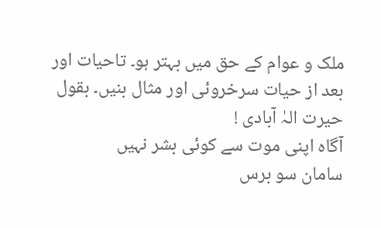ملک و عوام کے حق میں بہتر ہو۔ تاحیات اور بعد از حیات سرخروئی اور مثال بنیں۔ بقول حیرت الہٰ آبادی !
آگاہ اپنی موت سے کوئی بشر نہیں
سامان سو برس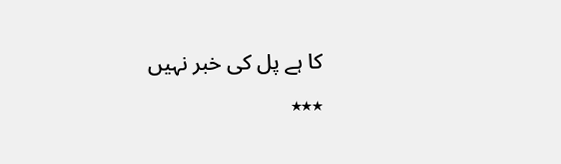کا ہے پل کی خبر نہیں
٭٭٭